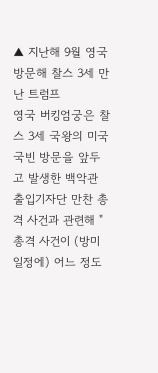▲ 지난해 9월 영국 방문해 찰스 3세 만난 트럼프
영국 버킹엄궁은 찰스 3세 국왕의 미국 국빈 방문을 앞두고 발생한 백악관 출입기자단 만찬 총격 사건과 관련해 "총격 사건이 (방미 일정에) 어느 정도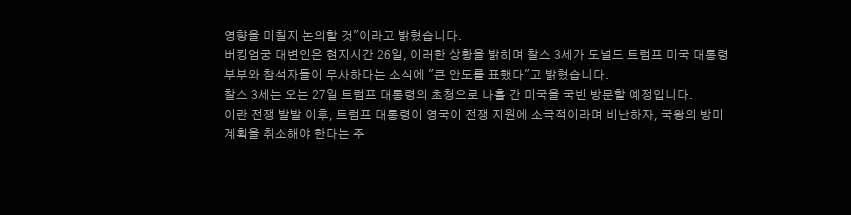영향을 미칠지 논의할 것"이라고 밝혔습니다.
버킹엄궁 대변인은 현지시간 26일, 이러한 상황을 밝히며 찰스 3세가 도널드 트럼프 미국 대통령 부부와 참석자들이 무사하다는 소식에 "큰 안도를 표했다"고 밝혔습니다.
찰스 3세는 오는 27일 트럼프 대통령의 초청으로 나흘 간 미국을 국빈 방문할 예정입니다.
이란 전쟁 발발 이후, 트럼프 대통령이 영국이 전쟁 지원에 소극적이라며 비난하자, 국왕의 방미 계획을 취소해야 한다는 주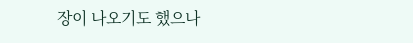장이 나오기도 했으나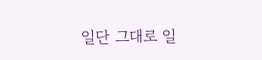일단 그대로 일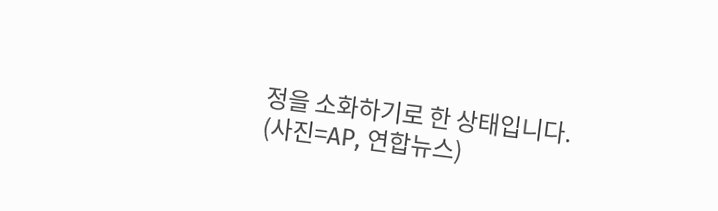정을 소화하기로 한 상태입니다.
(사진=AP, 연합뉴스)